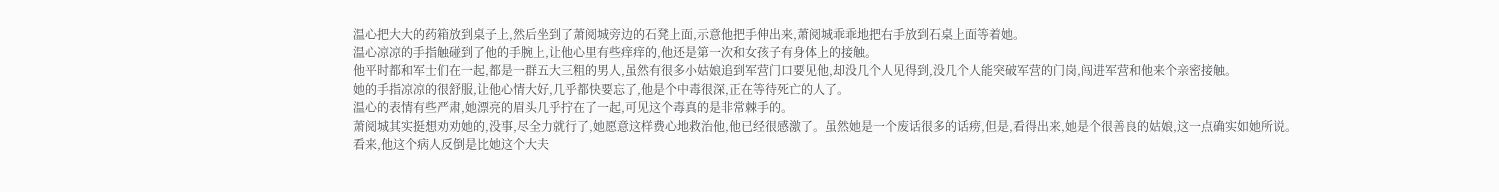温心把大大的药箱放到桌子上,然后坐到了萧阅城旁边的石凳上面,示意他把手伸出来,萧阅城乖乖地把右手放到石桌上面等着她。
温心凉凉的手指触碰到了他的手腕上,让他心里有些痒痒的,他还是第一次和女孩子有身体上的接触。
他平时都和军士们在一起,都是一群五大三粗的男人,虽然有很多小姑娘追到军营门口要见他,却没几个人见得到,没几个人能突破军营的门岗,闯进军营和他来个亲密接触。
她的手指凉凉的很舒服,让他心情大好,几乎都快要忘了,他是个中毒很深,正在等待死亡的人了。
温心的表情有些严肃,她漂亮的眉头几乎拧在了一起,可见这个毒真的是非常棘手的。
萧阅城其实挺想劝劝她的,没事,尽全力就行了,她愿意这样费心地救治他,他已经很感激了。虽然她是一个废话很多的话痨,但是,看得出来,她是个很善良的姑娘,这一点确实如她所说。
看来,他这个病人反倒是比她这个大夫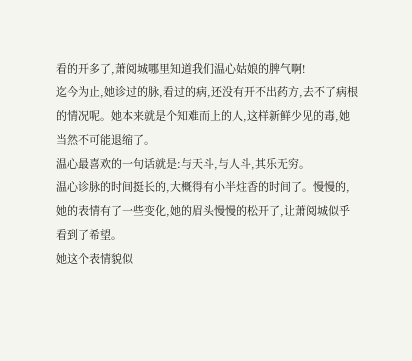看的开多了,萧阅城哪里知道我们温心姑娘的脾气啊!
迄今为止,她诊过的脉,看过的病,还没有开不出药方,去不了病根的情况呢。她本来就是个知难而上的人,这样新鲜少见的毒,她当然不可能退缩了。
温心最喜欢的一句话就是:与天斗,与人斗,其乐无穷。
温心诊脉的时间挺长的,大概得有小半炷香的时间了。慢慢的,她的表情有了一些变化,她的眉头慢慢的松开了,让萧阅城似乎看到了希望。
她这个表情貌似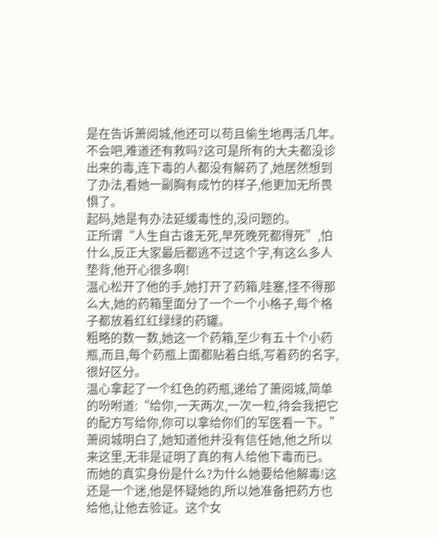是在告诉萧阅城,他还可以苟且偷生地再活几年。
不会吧,难道还有救吗?这可是所有的大夫都没诊出来的毒,连下毒的人都没有解药了,她居然想到了办法,看她一副胸有成竹的样子,他更加无所畏惧了。
起码,她是有办法延缓毒性的,没问题的。
正所谓“人生自古谁无死,早死晚死都得死”,怕什么,反正大家最后都逃不过这个字,有这么多人垫背,他开心很多啊!
温心松开了他的手,她打开了药箱,哇塞,怪不得那么大,她的药箱里面分了一个一个小格子,每个格子都放着红红绿绿的药罐。
粗略的数一数,她这一个药箱,至少有五十个小药瓶,而且,每个药瓶上面都贴着白纸,写着药的名字,很好区分。
温心拿起了一个红色的药瓶,递给了萧阅城,简单的吩咐道:“给你,一天两次,一次一粒,待会我把它的配方写给你,你可以拿给你们的军医看一下。”
萧阅城明白了,她知道他并没有信任她,他之所以来这里,无非是证明了真的有人给他下毒而已。
而她的真实身份是什么?为什么她要给他解毒!这还是一个迷,他是怀疑她的,所以她准备把药方也给他,让他去验证。这个女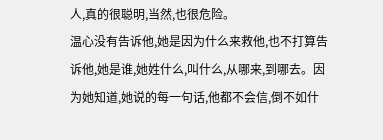人,真的很聪明,当然,也很危险。
温心没有告诉他,她是因为什么来救他,也不打算告诉他,她是谁,她姓什么,叫什么,从哪来,到哪去。因为她知道,她说的每一句话,他都不会信,倒不如什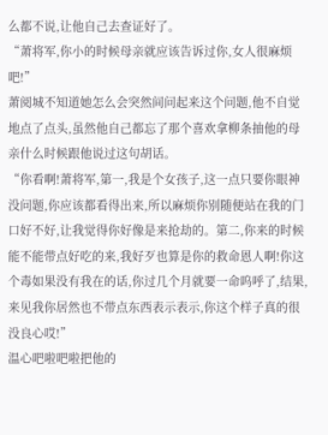么都不说,让他自己去查证好了。
“萧将军,你小的时候母亲就应该告诉过你,女人很麻烦吧!”
萧阅城不知道她怎么会突然间问起来这个问题,他不自觉地点了点头,虽然他自己都忘了那个喜欢拿柳条抽他的母亲什么时候跟他说过这句胡话。
“你看啊!萧将军,第一,我是个女孩子,这一点只要你眼神没问题,你应该都看得出来,所以麻烦你别随便站在我的门口好不好,让我觉得你好像是来抢劫的。第二,你来的时候能不能带点好吃的来,我好歹也算是你的救命恩人啊!你这个毒如果没有我在的话,你过几个月就要一命呜呼了,结果,来见我你居然也不带点东西表示表示,你这个样子真的很没良心哎!”
温心吧啦吧啦把他的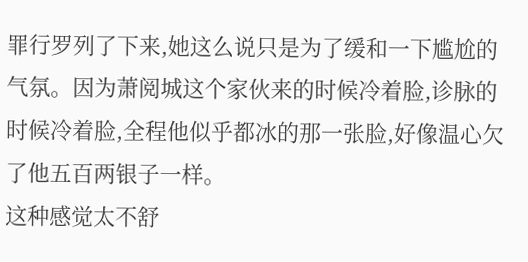罪行罗列了下来,她这么说只是为了缓和一下尴尬的气氛。因为萧阅城这个家伙来的时候冷着脸,诊脉的时候冷着脸,全程他似乎都冰的那一张脸,好像温心欠了他五百两银子一样。
这种感觉太不舒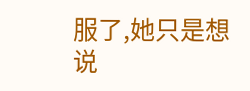服了,她只是想说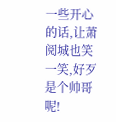一些开心的话,让萧阅城也笑一笑,好歹是个帅哥呢!